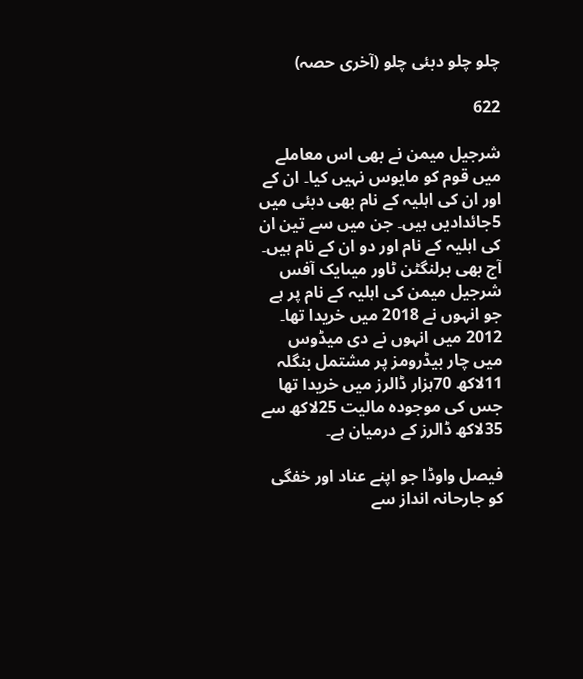چلو چلو دبئی چلو (آخری حصہ)

622

شرجیل میمن نے بھی اس معاملے میں قوم کو مایوس نہیں کیا۔ ان کے اور ان کی اہلیہ کے نام بھی دبئی میں 5جائدادیں ہیں۔ جن میں سے تین ان کی اہلیہ کے نام اور دو ان کے نام ہیں۔ آج بھی برلنگٹن ٹاور میںایک آفس شرجیل میمن کی اہلیہ کے نام پر ہے جو انہوں نے 2018 میں خریدا تھا۔ 2012 میں انہوں نے دی میڈوس میں چار بیڈرومز پر مشتمل بنگلہ 11لاکھ 70ہزار ڈالرز میں خریدا تھا جس کی موجودہ مالیت 25لاکھ سے 35لاکھ ڈالرز کے درمیان ہے۔

فیصل واوڈا جو اپنے عناد اور خفگی کو جارحانہ انداز سے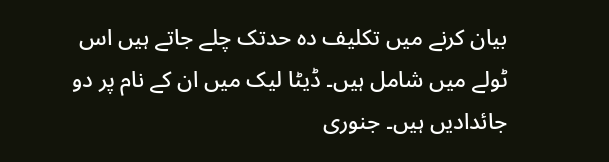بیان کرنے میں تکلیف دہ حدتک چلے جاتے ہیں اس ٹولے میں شامل ہیں۔ ڈیٹا لیک میں ان کے نام پر دو جائدادیں ہیں۔ جنوری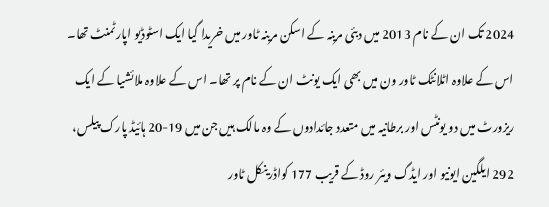2024 تک ان کے نام 2013 میں دبئی مرینہ کے اسکن مرینہ ٹاور میں خریدا گیا ایک اسٹوڈیو اپارٹمنٹ تھا۔ اس کے علاوہ اٹلانٹک ٹاور ون میں بھی ایک یونٹ ان کے نام پر تھا۔ اس کے علاوہ ملائشیا کے ایک ریزورٹ میں دو یونٹس اور برطانیہ میں متعدد جائدادوں کے وہ مالک ہیں جن میں 19-20 ہائیڈ پارک پیلس، 292 ایلگین ایونیو اور ایڈگ ویئر روڈ کے قریب 177 کواڈرینکل ٹاور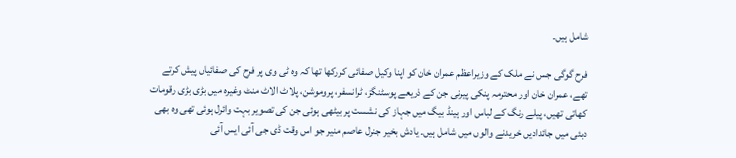شامل ہیں۔

فرح گوگی جس نے ملک کے وزیراعظم عمران خان کو اپنا وکیل صفائی کررکھا تھا کہ وہ ٹی وی پر فرح کی صفائیاں پیش کرتے تھے، عمران خان اور محترمہ پنکی پیرنی جن کے ذریعے پوسٹنگز، ٹرانسفر، پروموشن، پلاٹ الاٹ منٹ وغیرہ میں بڑی بڑی رقومات کھاتی تھیں، پیلے رنگ کے لباس اور ہینڈ بیگ میں جہاز کی نشست پر بیٹھی ہوئی جن کی تصویر بہت وائرل ہوئی تھی وہ بھی دبئی میں جائدادیں خریدنے والوں میں شامل ہیں۔ یادش بخیر جنرل عاصم منیر جو اس وقت ڈی جی آئی ایس آئی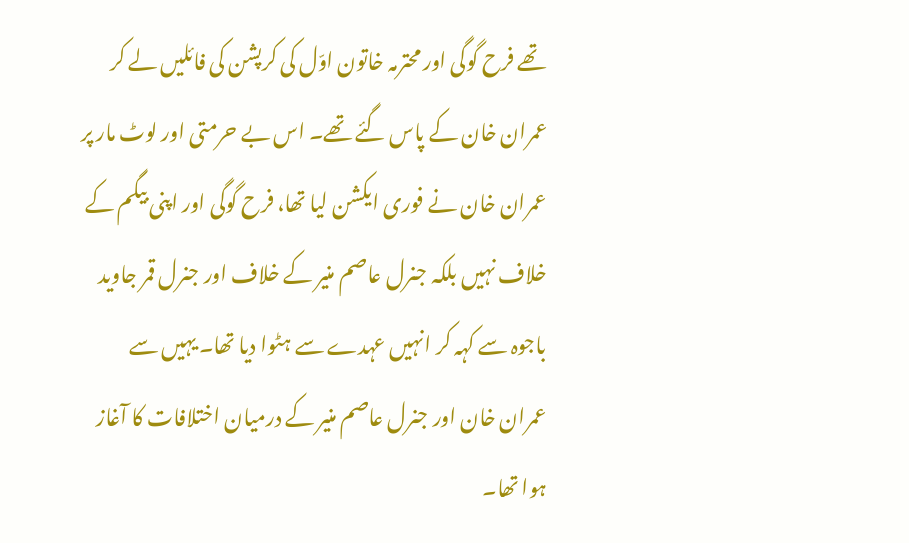تھے فرح گوگی اور محترمہ خاتون اوّل کی کرپشن کی فائلیں لے کر عمران خان کے پاس گئے تھے۔ اس بے حرمتی اور لوٹ مار پر عمران خان نے فوری ایکشن لیا تھا، فرح گوگی اور اپنی بیگم کے خلاف نہیں بلکہ جنرل عاصم منیر کے خلاف اور جنرل قمر جاوید باجوہ سے کہہ کر انہیں عہدے سے ہٹوا دیا تھا۔ یہیں سے عمران خان اور جنرل عاصم منیر کے درمیان اختلافات کا آغاز ہوا تھا۔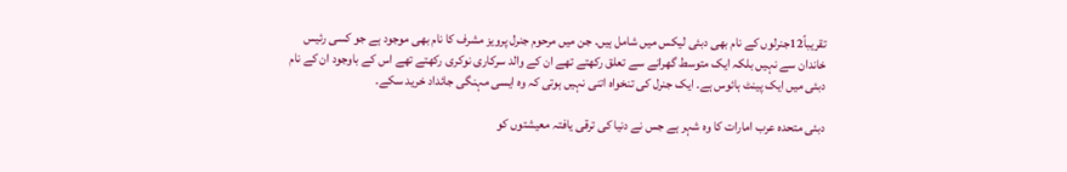تقریباً12جنرلوں کے نام بھی دبئی لیکس میں شامل ہیں۔ جن میں مرحوم جنرل پرویز مشرف کا نام بھی موجود ہے جو کسی رئیس خاندان سے نہیں بلکہ ایک متوسط گھرانے سے تعلق رکھتے تھے ان کے والد سرکاری نوکری رکھتے تھے اس کے باوجود ان کے نام دبئی میں ایک پینٹ ہائوس ہے۔ ایک جنرل کی تنخواہ اتنی نہیں ہوتی کہ وہ ایسی مہنگی جائداد خرید سکے۔

دبئی متحدہ عرب امارات کا وہ شہر ہے جس نے دنیا کی ترقی یافتہ معیشتوں کو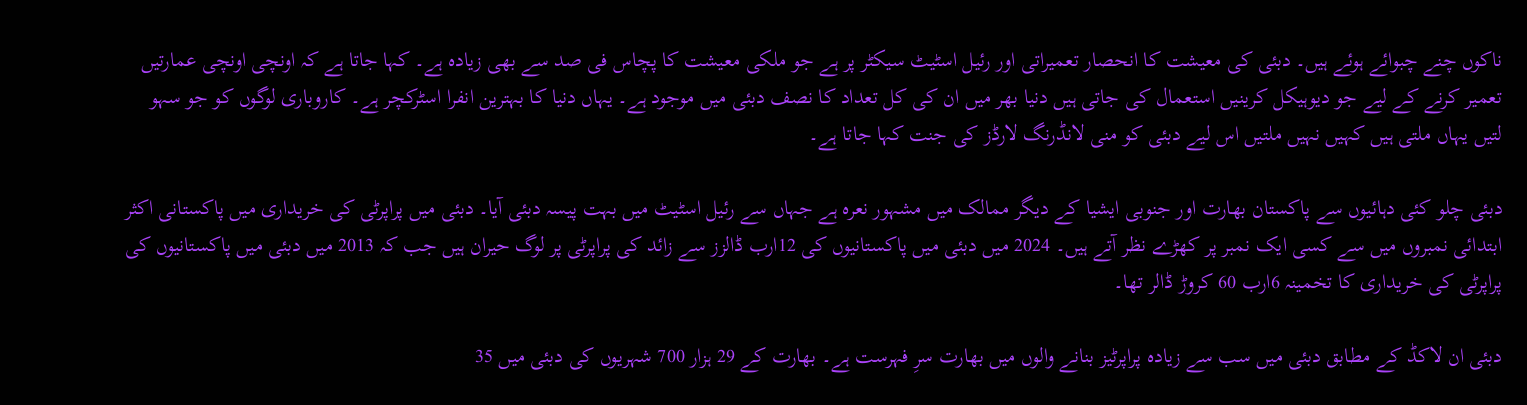ناکوں چنے چبوائے ہوئے ہیں۔ دبئی کی معیشت کا انحصار تعمیراتی اور رئیل اسٹیٹ سیکٹر پر ہے جو ملکی معیشت کا پچاس فی صد سے بھی زیادہ ہے۔ کہا جاتا ہے کہ اونچی اونچی عمارتیں تعمیر کرنے کے لیے جو دیوہیکل کرینیں استعمال کی جاتی ہیں دنیا بھر میں ان کی کل تعداد کا نصف دبئی میں موجود ہے۔ یہاں دنیا کا بہترین انفرا اسٹرکچر ہے۔ کاروباری لوگوں کو جو سہو لتیں یہاں ملتی ہیں کہیں نہیں ملتیں اس لیے دبئی کو منی لانڈرنگ لارڈز کی جنت کہا جاتا ہے۔

دبئی چلو کئی دہائیوں سے پاکستان بھارت اور جنوبی ایشیا کے دیگر ممالک میں مشہور نعرہ ہے جہاں سے رئیل اسٹیٹ میں بہت پیسہ دبئی آیا۔ دبئی میں پراپرٹی کی خریداری میں پاکستانی اکثر ابتدائی نمبروں میں سے کسی ایک نمبر پر کھڑے نظر آتے ہیں۔ 2024 میں دبئی میں پاکستانیوں کی 12ارب ڈالزز سے زائد کی پراپرٹی پر لوگ حیران ہیں جب کہ 2013 میں دبئی میں پاکستانیوں کی پراپرٹی کی خریداری کا تخمینہ 6ارب 60 کروڑ ڈالر تھا۔

دبئی ان لاکڈ کے مطابق دبئی میں سب سے زیادہ پراپرٹیز بنانے والوں میں بھارت سرِ فہرست ہے۔ بھارت کے 29 ہزار 700 شہریوں کی دبئی میں 35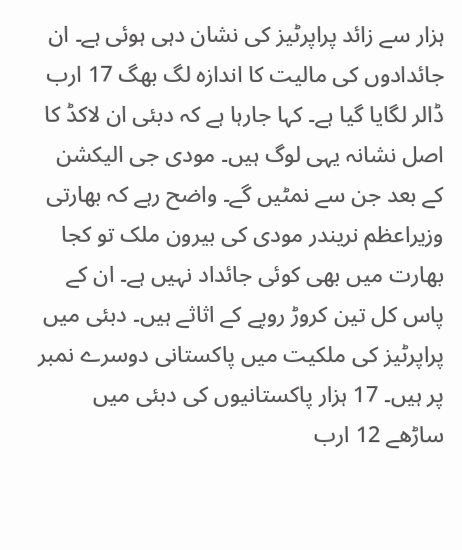ہزار سے زائد پراپرٹیز کی نشان دہی ہوئی ہے۔ ان جائدادوں کی مالیت کا اندازہ لگ بھگ 17 ارب ڈالر لگایا گیا ہے۔ کہا جارہا ہے کہ دبئی ان لاکڈ کا اصل نشانہ یہی لوگ ہیں۔ مودی جی الیکشن کے بعد جن سے نمٹیں گے۔ واضح رہے کہ بھارتی وزیراعظم نریندر مودی کی بیرون ملک تو کجا بھارت میں بھی کوئی جائداد نہیں ہے۔ ان کے پاس کل تین کروڑ روپے کے اثاثے ہیں۔ دبئی میں پراپرٹیز کی ملکیت میں پاکستانی دوسرے نمبر پر ہیں۔ 17 ہزار پاکستانیوں کی دبئی میں ساڑھے 12 ارب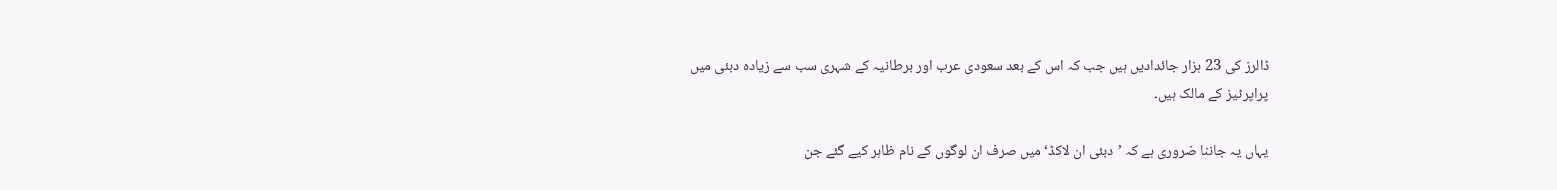ڈالرز کی 23 ہزار جائدادیں ہیں جب کہ اس کے بعد سعودی عرب اور برطانیہ کے شہری سب سے زیادہ دبئی میں پراپرٹیز کے مالک ہیں۔

یہاں یہ جاننا ضروری ہے کہ ’دبئی ان لاکڈ‘ میں صرف ان لوگوں کے نام ظاہر کیے گئے جن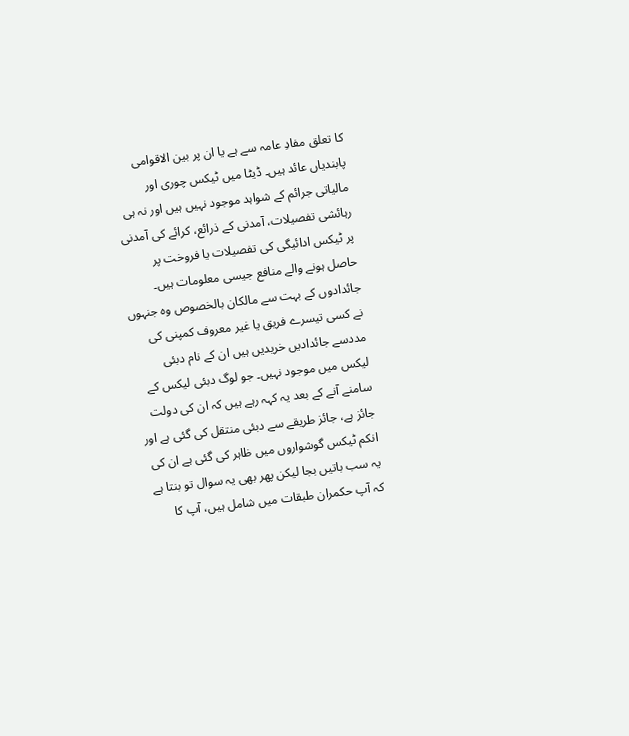کا تعلق مفادِ عامہ سے ہے یا ان پر بین الاقوامی پابندیاں عائد ہیں۔ ڈیٹا میں ٹیکس چوری اور مالیاتی جرائم کے شواہد موجود نہیں ہیں اور نہ ہی رہائشی تفصیلات، آمدنی کے ذرائع، کرائے کی آمدنی پر ٹیکس ادائیگی کی تفصیلات یا فروخت پر حاصل ہونے والے منافع جیسی معلومات ہیں۔ جائدادوں کے بہت سے مالکان بالخصوص وہ جنہوں نے کسی تیسرے فریق یا غیر معروف کمپنی کی مددسے جائدادیں خریدیں ہیں ان کے نام دبئی لیکس میں موجود نہیں۔ جو لوگ دبئی لیکس کے سامنے آنے کے بعد یہ کہہ رہے ہیں کہ ان کی دولت جائز ہے، جائز طریقے سے دبئی منتقل کی گئی ہے اور انکم ٹیکس گوشواروں میں ظاہر کی گئی ہے ان کی یہ سب باتیں بجا لیکن پھر بھی یہ سوال تو بنتا ہے کہ آپ حکمران طبقات میں شامل ہیں، آپ کا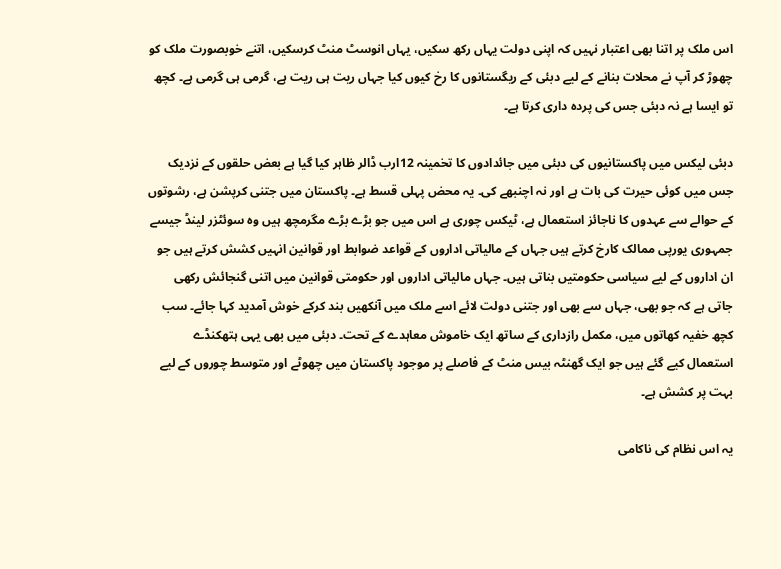اس ملک پر اتنا بھی اعتبار نہیں کہ اپنی دولت یہاں رکھ سکیں، یہاں انوسٹ منٹ کرسکیں، اتنے خوبصورت ملک کو چھوڑ کر آپ نے محلات بنانے کے لیے دبئی کے ریگستانوں کا رخ کیوں کیا جہاں ریت ہی ریت ہے، گرمی ہی گرمی ہے۔ کچھ تو ایسا ہے نہ دبئی جس کی پردہ داری کرتا ہے۔

دبئی لیکس میں پاکستانیوں کی دبئی میں جائدادوں کا تخمینہ 12ارب ڈالر ظاہر کیا گیا ہے بعض حلقوں کے نزدیک جس میں کوئی حیرت کی بات ہے اور نہ اچنبھے کی۔ یہ محض پہلی قسط ہے۔ پاکستان میں جتنی کرپشن ہے، رشوتوں کے حوالے سے عہدوں کا ناجائز استعمال ہے، ٹیکس چوری ہے اس میں جو بڑے بڑے مگرمچھ ہیں وہ سوئٹزر لینڈ جیسے جمہوری یورپی ممالک کارخ کرتے ہیں جہاں کے مالیاتی اداروں کے قواعد ضوابط اور قوانین انہیں کشش کرتے ہیں جو ان اداروں کے لیے سیاسی حکومتیں بناتی ہیں۔ جہاں مالیاتی اداروں اور حکومتی قوانین میں اتنی گنجائش رکھی جاتی ہے کہ جو بھی، جہاں سے بھی اور جتنی دولت لائے اسے ملک میں آنکھیں بند کرکے خوش آمدید کہا جائے۔ سب کچھ خفیہ کھاتوں میں، مکمل رازداری کے ساتھ ایک خاموش معاہدے کے تحت۔ دبئی میں بھی یہی ہتھکنڈے استعمال کیے گئے ہیں جو ایک گھنٹہ بیس منٹ کے فاصلے پر موجود پاکستان میں چھوٹے اور متوسط چوروں کے لیے بہت پر کشش ہے۔

یہ اس نظام کی ناکامی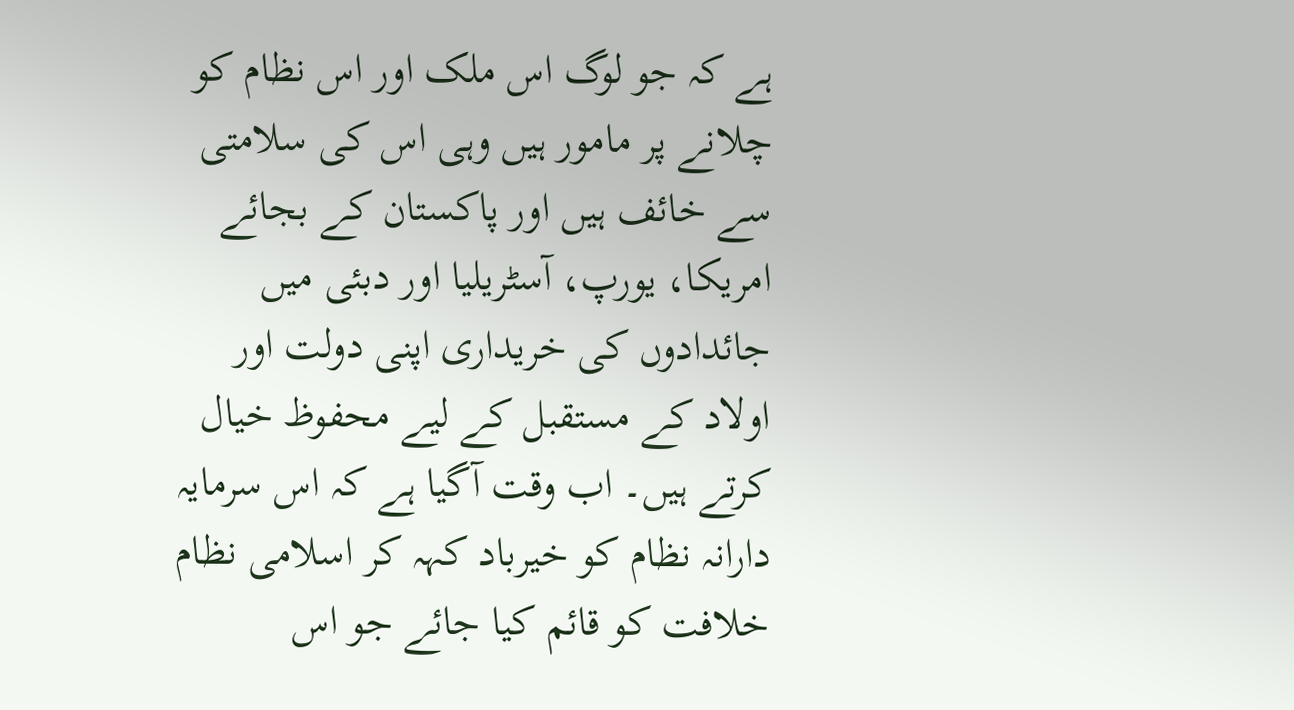ہے کہ جو لوگ اس ملک اور اس نظام کو چلانے پر مامور ہیں وہی اس کی سلامتی سے خائف ہیں اور پاکستان کے بجائے امریکا، یورپ، آسٹریلیا اور دبئی میں جائدادوں کی خریداری اپنی دولت اور اولاد کے مستقبل کے لیے محفوظ خیال کرتے ہیں۔ اب وقت آگیا ہے کہ اس سرمایہ دارانہ نظام کو خیرباد کہہ کر اسلامی نظام خلافت کو قائم کیا جائے جو اس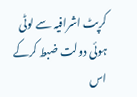کرپٹ اشرافیہ سے لوٹی ہوئی دولت ضبط کرکے اس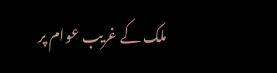ملک کے غریب عوام پر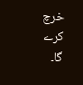خرچ کرے گا۔